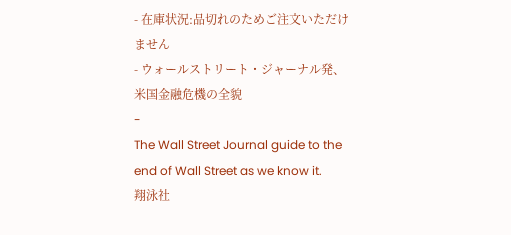- 在庫状況:品切れのためご注文いただけません
- ウォールストリート・ジャーナル発、米国金融危機の全貌
-
The Wall Street Journal guide to the end of Wall Street as we know it.
翔泳社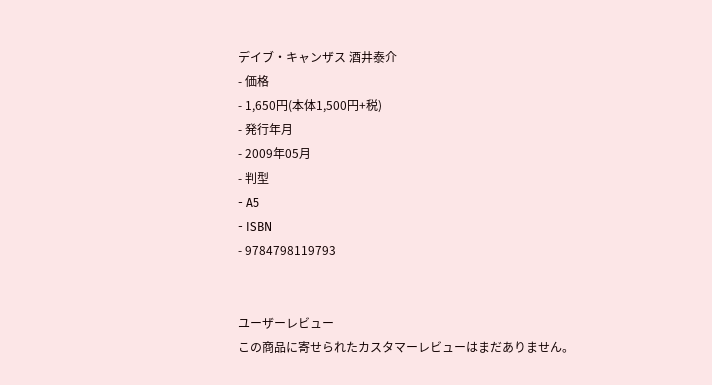デイブ・キャンザス 酒井泰介
- 価格
- 1,650円(本体1,500円+税)
- 発行年月
- 2009年05月
- 判型
- A5
- ISBN
- 9784798119793


ユーザーレビュー
この商品に寄せられたカスタマーレビューはまだありません。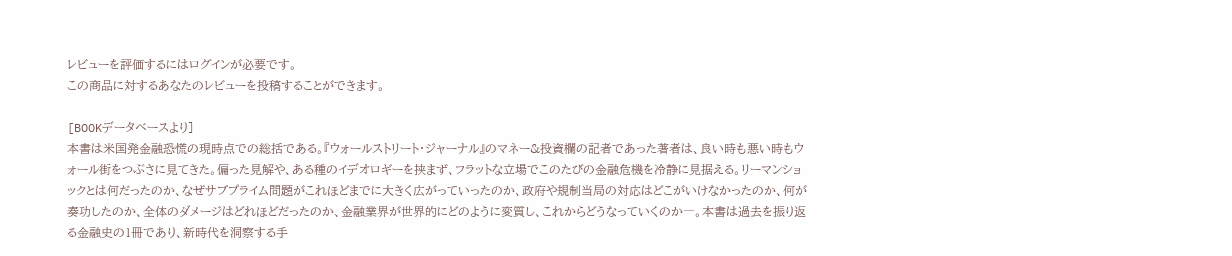レビューを評価するにはログインが必要です。
この商品に対するあなたのレビューを投稿することができます。

[BOOKデータベースより]
本書は米国発金融恐慌の現時点での総括である。『ウォールストリート・ジャーナル』のマネー&投資欄の記者であった著者は、良い時も悪い時もウォール街をつぶさに見てきた。偏った見解や、ある種のイデオロギーを挟まず、フラットな立場でこのたびの金融危機を冷静に見据える。リーマンショックとは何だったのか、なぜサブプライム問題がこれほどまでに大きく広がっていったのか、政府や規制当局の対応はどこがいけなかったのか、何が奏功したのか、全体のダメージはどれほどだったのか、金融業界が世界的にどのように変質し、これからどうなっていくのか―。本書は過去を振り返る金融史の1冊であり、新時代を洞察する手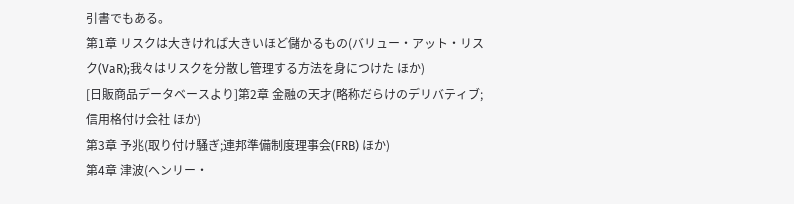引書でもある。
第1章 リスクは大きければ大きいほど儲かるもの(バリュー・アット・リスク(VaR);我々はリスクを分散し管理する方法を身につけた ほか)
[日販商品データベースより]第2章 金融の天才(略称だらけのデリバティブ;信用格付け会社 ほか)
第3章 予兆(取り付け騒ぎ;連邦準備制度理事会(FRB) ほか)
第4章 津波(ヘンリー・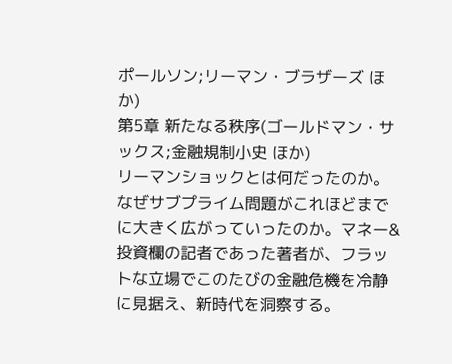ポールソン;リーマン・ブラザーズ ほか)
第5章 新たなる秩序(ゴールドマン・サックス;金融規制小史 ほか)
リーマンショックとは何だったのか。なぜサブプライム問題がこれほどまでに大きく広がっていったのか。マネー&投資欄の記者であった著者が、フラットな立場でこのたびの金融危機を冷静に見据え、新時代を洞察する。